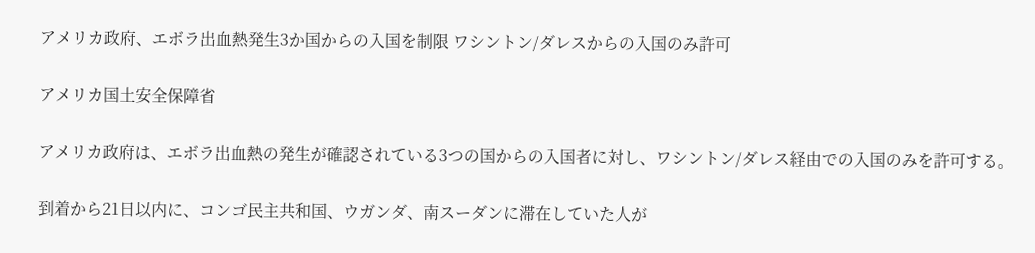アメリカ政府、エボラ出血熱発生3か国からの入国を制限 ワシントン/ダレスからの入国のみ許可

アメリカ国土安全保障省

アメリカ政府は、エボラ出血熱の発生が確認されている3つの国からの入国者に対し、ワシントン/ダレス経由での入国のみを許可する。

到着から21日以内に、コンゴ民主共和国、ウガンダ、南スーダンに滞在していた人が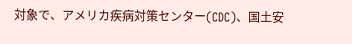対象で、アメリカ疾病対策センター(CDC)、国土安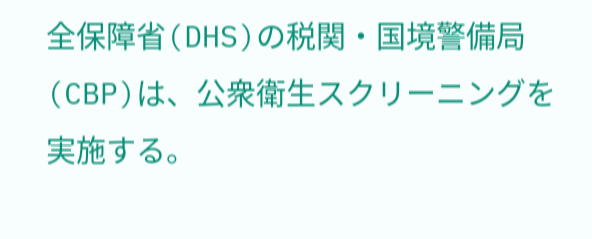全保障省(DHS)の税関・国境警備局(CBP)は、公衆衛生スクリーニングを実施する。